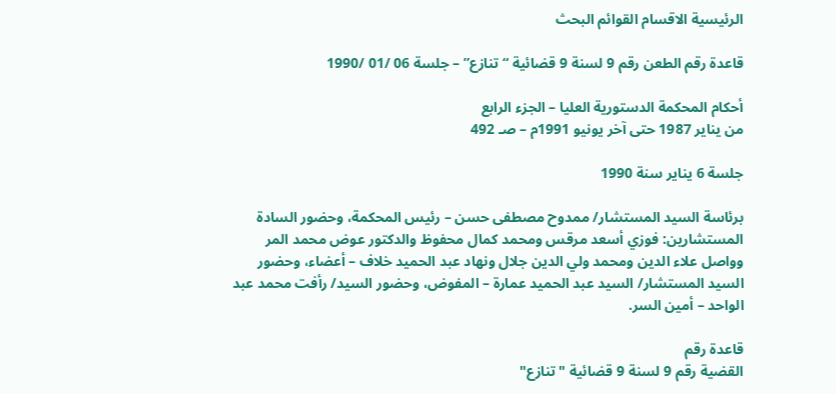الرئيسية الاقسام القوائم البحث

قاعدة رقم الطعن رقم 9 لسنة 9 قضائية “تنازع” – جلسة 06 /01 /1990

أحكام المحكمة الدستورية العليا – الجزء الرابع
من يناير 1987 حتى آخر يونيو 1991م – صـ 492

جلسة 6 يناير سنة 1990

برئاسة السيد المستشار/ ممدوح مصطفى حسن – رئيس المحكمة، وحضور السادة المستشارين: فوزي أسعد مرقس ومحمد كمال محفوظ والدكتور عوض محمد المر وواصل علاء الدين ومحمد ولي الدين جلال ونهاد عبد الحميد خلاف – أعضاء، وحضور السيد المستشار/ السيد عبد الحميد عمارة – المفوض، وحضور السيد/ رأفت محمد عبد الواحد – أمين السر.

قاعدة رقم
القضية رقم 9 لسنة 9 قضائية "تنازع"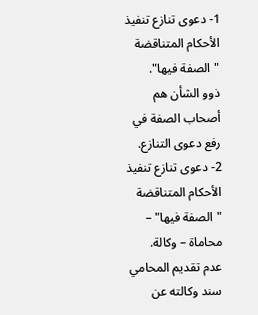1- دعوى تنازع تنفيذ الأحكام المتناقضة "الصفة فيها".
ذوو الشأن هم أصحاب الصفة في رفع دعوى التنازع.
2- دعوى تنازع تنفيذ الأحكام المتناقضة "الصفة فيها" – محاماة – وكالة.
عدم تقديم المحامي سند وكالته عن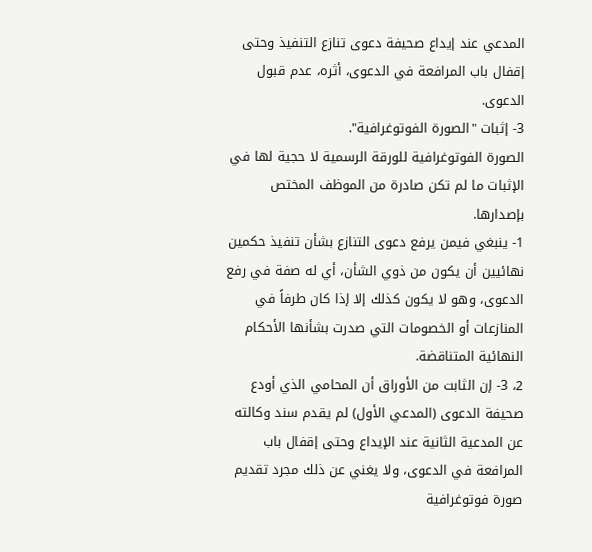المدعي عند إيداع صحيفة دعوى تنازع التنفيذ وحتى إقفال باب المرافعة في الدعوى، أثره، عدم قبول الدعوى.
3- إثبات "الصورة الفوتوغرافية".
الصورة الفوتوغرافية للورقة الرسمية لا حجية لها في الإثبات ما لم تكن صادرة من الموظف المختص بإصدارها.
1- ينبغي فيمن يرفع دعوى التنازع بشأن تنفيذ حكمين نهائيين أن يكون من ذوي الشأن، أي له صفة في رفع الدعوى، وهو لا يكون كذلك إلا إذا كان طرفاً في المنازعات أو الخصومات التي صدرت بشأنها الأحكام النهائية المتناقضة.
2، 3- إن الثابت من الأوراق أن المحامي الذي أودع صحيفة الدعوى (المدعي الأول) لم يقدم سند وكالته عن المدعية الثانية عند الإيداع وحتى إقفال باب المرافعة في الدعوى، ولا يغني عن ذلك مجرد تقديم صورة فوتوغرافية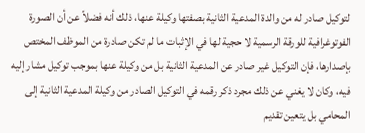لتوكيل صادر له من والدة المدعية الثانية بصفتها وكيلة عنها، ذلك أنه فضلاً عن أن الصورة الفوتوغرافية للورقة الرسمية لا حجية لها في الإثبات ما لم تكن صادرة من الموظف المختص بإصدارها، فإن التوكيل غير صادر عن المدعية الثانية بل من وكيلة عنها بموجب توكيل مشار إليه فيه، وكان لا يغني عن ذلك مجرد ذكر رقمه في التوكيل الصادر من وكيلة المدعية الثانية إلى المحامي بل يتعين تقديم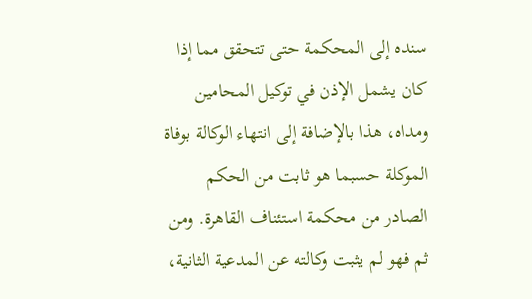سنده إلى المحكمة حتى تتحقق مما إذا كان يشمل الإذن في توكيل المحامين ومداه، هذا بالإضافة إلى انتهاء الوكالة بوفاة الموكلة حسبما هو ثابت من الحكم الصادر من محكمة استئناف القاهرة. ومن ثم فهو لم يثبت وكالته عن المدعية الثانية،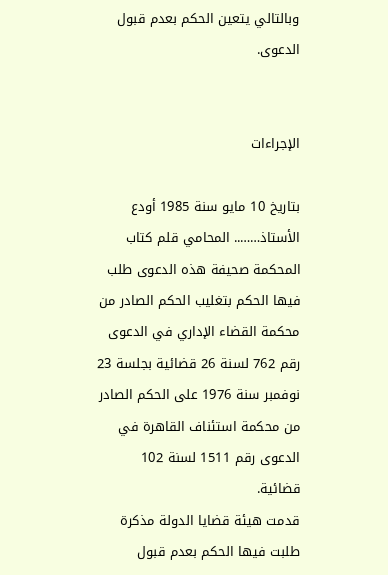وبالتالي يتعين الحكم بعدم قبول الدعوى.


الإجراءات

بتاريخ 10 مايو سنة 1985 أودع الأستاذ…….. المحامي قلم كتاب المحكمة صحيفة هذه الدعوى طلب فيها الحكم بتغليب الحكم الصادر من محكمة القضاء الإداري في الدعوى رقم 762 لسنة 26 قضائية بجلسة 23 نوفمبر سنة 1976 على الحكم الصادر من محكمة استئناف القاهرة في الدعوى رقم 1511 لسنة 102 قضائية.
قدمت هيئة قضايا الدولة مذكرة طلبت فيها الحكم بعدم قبول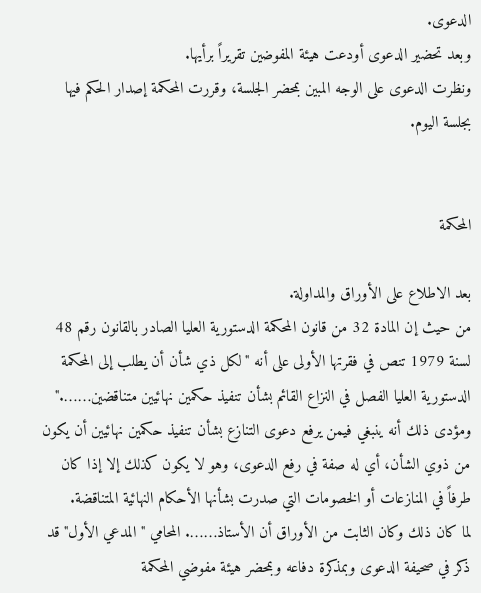الدعوى.
وبعد تحضير الدعوى أودعت هيئة المفوضين تقريراً برأيها.
ونظرت الدعوى على الوجه المبين بمحضر الجلسة، وقررت المحكمة إصدار الحكم فيها بجلسة اليوم.


المحكمة

بعد الاطلاع على الأوراق والمداولة.
من حيث إن المادة 32 من قانون المحكمة الدستورية العليا الصادر بالقانون رقم 48 لسنة 1979 تنص في فقرتها الأولى على أنه "لكل ذي شأن أن يطلب إلى المحكمة الدستورية العليا الفصل في النزاع القائم بشأن تنفيذ حكمين نهائيين متناقضين……." ومؤدى ذلك أنه ينبغي فيمن يرفع دعوى التنازع بشأن تنفيذ حكمين نهائيين أن يكون من ذوي الشأن، أي له صفة في رفع الدعوى، وهو لا يكون كذلك إلا إذا كان طرفاً في المنازعات أو الخصومات التي صدرت بشأنها الأحكام النهائية المتناقضة.
لما كان ذلك وكان الثابت من الأوراق أن الأستاذ……. المحامي "المدعي الأول" قد ذكر في صحيفة الدعوى وبمذكرة دفاعه وبمحضر هيئة مفوضي المحكمة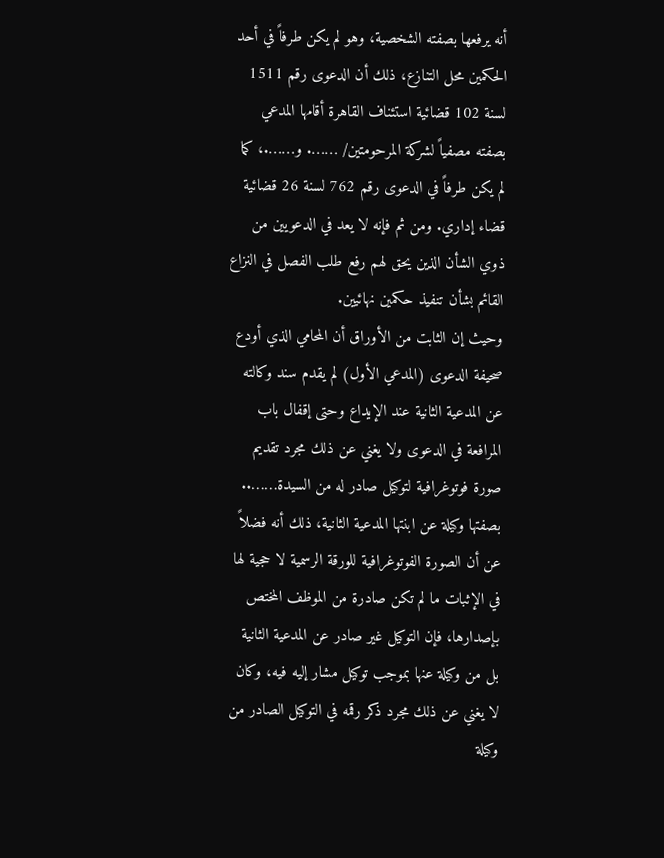أنه يرفعها بصفته الشخصية، وهو لم يكن طرفاً في أحد الحكمين محل التنازع، ذلك أن الدعوى رقم 1511 لسنة 102 قضائية استئناف القاهرة أقامها المدعي بصفته مصفياً لشركة المرحومتين/ ……. و…….، كما لم يكن طرفاً في الدعوى رقم 762 لسنة 26 قضائية قضاء إداري. ومن ثم فإنه لا يعد في الدعويين من ذوي الشأن الذين يحق لهم رفع طلب الفصل في النزاع القائم بشأن تنفيذ حكمين نهائيين.
وحيث إن الثابت من الأوراق أن المحامي الذي أودع صحيفة الدعوى (المدعي الأول) لم يقدم سند وكالته عن المدعية الثانية عند الإيداع وحتى إقفال باب المرافعة في الدعوى ولا يغني عن ذلك مجرد تقديم صورة فوتوغرافية لتوكيل صادر له من السيدة…….. بصفتها وكيلة عن ابنتها المدعية الثانية، ذلك أنه فضلاً عن أن الصورة الفوتوغرافية للورقة الرسمية لا حجية لها في الإثبات ما لم تكن صادرة من الموظف المختص بإصدارها، فإن التوكيل غير صادر عن المدعية الثانية بل من وكيلة عنها بموجب توكيل مشار إليه فيه، وكان لا يغني عن ذلك مجرد ذكر رقمه في التوكيل الصادر من وكيلة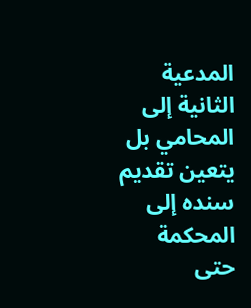المدعية الثانية إلى المحامي بل يتعين تقديم سنده إلى المحكمة حتى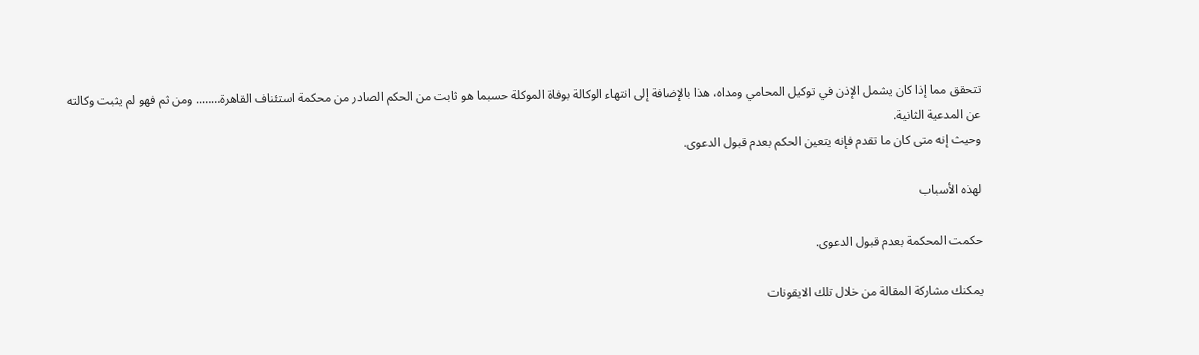تتحقق مما إذا كان يشمل الإذن في توكيل المحامي ومداه، هذا بالإضافة إلى انتهاء الوكالة بوفاة الموكلة حسبما هو ثابت من الحكم الصادر من محكمة استئناف القاهرة…….. ومن ثم فهو لم يثبت وكالته عن المدعية الثانية.
وحيث إنه متى كان ما تقدم فإنه يتعين الحكم بعدم قبول الدعوى.

لهذه الأسباب

حكمت المحكمة بعدم قبول الدعوى.

يمكنك مشاركة المقالة من خلال تلك الايقونات